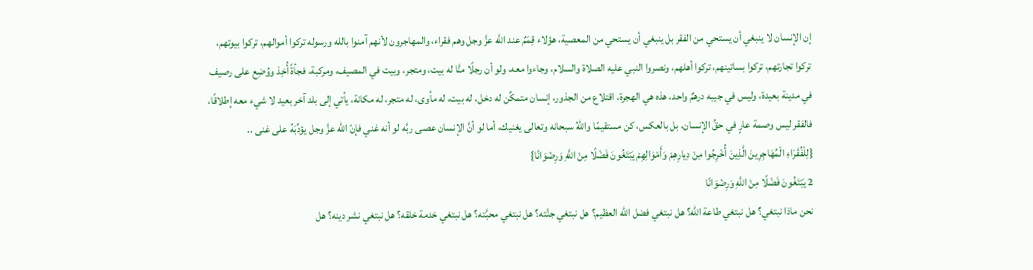إن الإنسان لا ينبغي أن يستحي من الفقر بل ينبغي أن يستحي من المعصية، هؤلاء قِمَمٌ عند الله عزَّ وجل وهم فقراء، والمهاجرون لأنهم آمنوا بالله ورسوله تركوا أموالهم، تركوا بيوتهم، تركوا تجارتهم، تركوا بساتينهم، تركوا أهلهم، ونصروا النبي عليه الصلاة والسلام، وجاءوا معه، ولو أن رجلًا منَّا له بيت، ومتجر، وبيت في المصيف، ومركبة، فجأةً أُخِذ ووُضِع على رصيف في مدينة بعيدة، وليس في جيبه درهمٌ واحد، هذه هي الهجرة، اقتلاع من الجذور، إنسان متمكِّن له دخل، له بيت، له مأوى، له متجر، له مكانة، يأتي إلى بلد آخر بعيد لا شيء معه إطلاقًا، فالفقر ليس وصمة عارٍ في حقِّ الإنسان، بل بالعكس، كن مستقيمًا واللهُ سبحانه وتعالى يغنيك، أما لو أنَّ الإنسان عصى ربَّه لو أنه غني فإنّ الله عزَّ وجل يؤدِّبَهُ على غنى ..
{لِلْفُقَرَاءِ الْمُهَاجِرِينَ الَّذِينَ أُخْرِجُوا مِنْ دِيارِهِمْ وَأَمْوَالِهِمْ يَبْتَغُونَ فَضْلًا مِنْ اللَّهِ وَرِضْوَانًا}
2 يَبْتَغُونَ فَضْلًا مِنْ اللَّهِ وَرِضْوَانًا
نحن ماذا نبتغي؟ هل نبتغي طاعة الله؟ هل نبتغي فضل الله العظيم؟ هل نبتغي جنَّته؟ هل نبتغي محبَّته؟ هل نبتغي خدمة خلقه؟ هل نبتغي نشر دينه؟ هل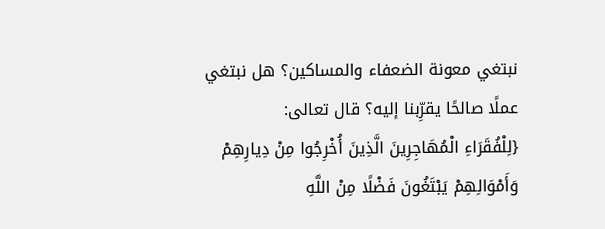نبتغي معونة الضعفاء والمساكين؟ هل نبتغي عملًا صالحًا يقرِّبنا إليه؟ قال تعالى:
{لِلْفُقَرَاءِ الْمُهَاجِرِينَ الَّذِينَ أُخْرِجُوا مِنْ دِيارِهِمْ وَأَمْوَالِهِمْ يَبْتَغُونَ فَضْلًا مِنْ اللَّهِ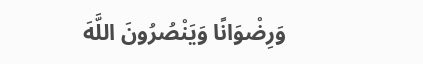وَرِضْوَانًا وَيَنْصُرُونَ اللَّهَ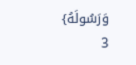وَرَسُولَهُ}
3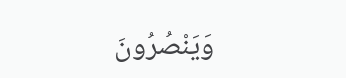وَيَنْصُرُونَ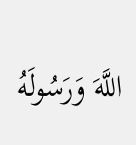اللَّهَ وَرَسُولَهُ